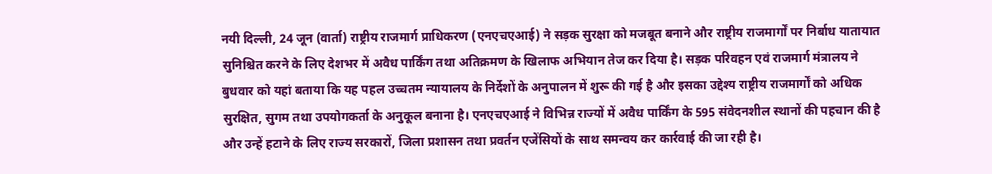नयी दिल्ली, 24 जून (वार्ता) राष्ट्रीय राजमार्ग प्राधिकरण (एनएचएआई) ने सड़क सुरक्षा को मजबूत बनाने और राष्ट्रीय राजमार्गों पर निर्बाध यातायात सुनिश्चित करने के लिए देशभर में अवैध पार्किंग तथा अतिक्रमण के खिलाफ अभियान तेज कर दिया है। सड़क परिवहन एवं राजमार्ग मंत्रालय ने बुधवार को यहां बताया कि यह पहल उच्चतम न्यायालय के निर्देशों के अनुपालन में शुरू की गई है और इसका उद्देश्य राष्ट्रीय राजमार्गों को अधिक सुरक्षित, सुगम तथा उपयोगकर्ता के अनुकूल बनाना है। एनएचएआई ने विभिन्न राज्यों में अवैध पार्किंग के 595 संवेदनशील स्थानों की पहचान की है और उन्हें हटाने के लिए राज्य सरकारों, जिला प्रशासन तथा प्रवर्तन एजेंसियों के साथ समन्वय कर कार्रवाई की जा रही है।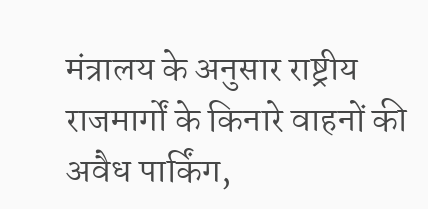मंत्रालय के अनुसार राष्ट्रीय राजमार्गों के किनारे वाहनों की अवैध पार्किंग,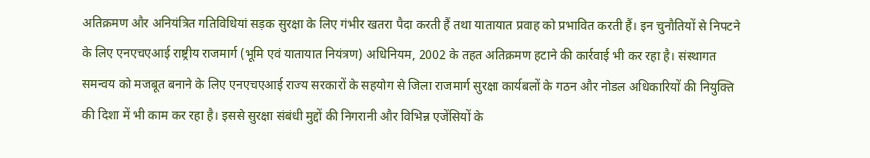अतिक्रमण और अनियंत्रित गतिविधियां सड़क सुरक्षा के लिए गंभीर खतरा पैदा करती हैं तथा यातायात प्रवाह को प्रभावित करती हैं। इन चुनौतियों से निपटने के लिए एनएचएआई राष्ट्रीय राजमार्ग (भूमि एवं यातायात नियंत्रण) अधिनियम, 2002 के तहत अतिक्रमण हटाने की कार्रवाई भी कर रहा है। संस्थागत समन्वय को मजबूत बनाने के लिए एनएचएआई राज्य सरकारों के सहयोग से जिला राजमार्ग सुरक्षा कार्यबलों के गठन और नोडल अधिकारियों की नियुक्ति की दिशा में भी काम कर रहा है। इससे सुरक्षा संबंधी मुद्दों की निगरानी और विभिन्न एजेंसियों के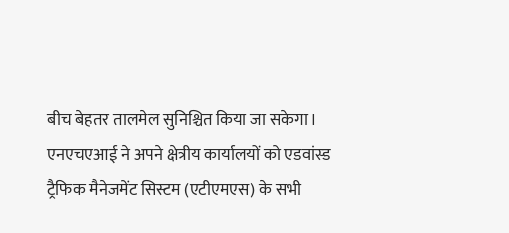बीच बेहतर तालमेल सुनिश्चित किया जा सकेगा।
एनएचएआई ने अपने क्षेत्रीय कार्यालयों को एडवांस्ड ट्रैफिक मैनेजमेंट सिस्टम (एटीएमएस) के सभी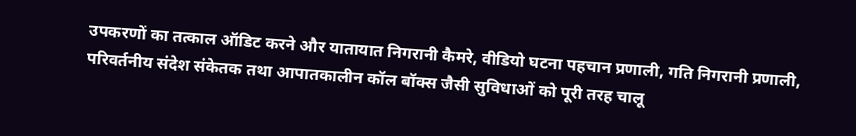उपकरणों का तत्काल ऑडिट करने और यातायात निगरानी कैमरे, वीडियो घटना पहचान प्रणाली, गति निगरानी प्रणाली, परिवर्तनीय संदेश संकेतक तथा आपातकालीन कॉल बॉक्स जैसी सुविधाओं को पूरी तरह चालू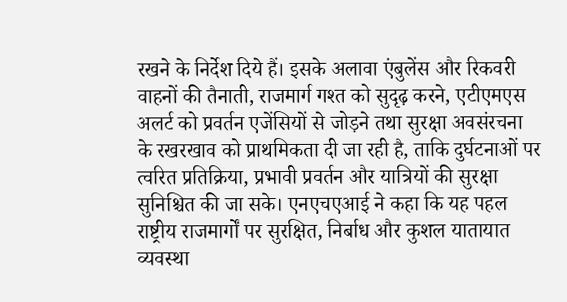रखने के निर्देश दिये हैं। इसके अलावा एंबुलेंस और रिकवरी वाहनों की तैनाती, राजमार्ग गश्त को सुदृढ़ करने, एटीएमएस अलर्ट को प्रवर्तन एजेंसियों से जोड़ने तथा सुरक्षा अवसंरचना के रखरखाव को प्राथमिकता दी जा रही है, ताकि दुर्घटनाओं पर त्वरित प्रतिक्रिया, प्रभावी प्रवर्तन और यात्रियों की सुरक्षा सुनिश्चित की जा सके। एनएचएआई ने कहा कि यह पहल राष्ट्रीय राजमार्गों पर सुरक्षित, निर्बाध और कुशल यातायात व्यवस्था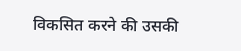विकसित करने की उसकी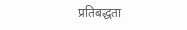प्रतिबद्धता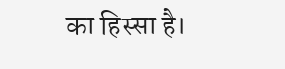का हिस्सा है।